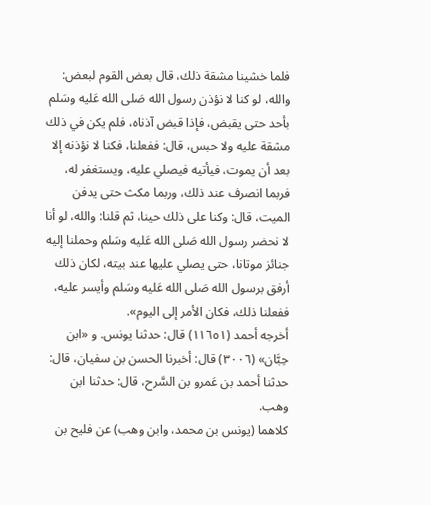فلما خشينا مشقة ذلك، قال بعض القوم لبعض: والله، لو كنا لا نؤذن رسول الله صَلى الله عَليه وسَلم بأحد حتى يقبض، فإذا قبض آذناه، فلم يكن في ذلك مشقة عليه ولا حبس، قال: ففعلنا، فكنا لا نؤذنه إلا بعد أن يموت، فيأتيه فيصلي عليه، ويستغفر له، فربما انصرف عند ذلك، وربما مكث حتى يدفن الميت، قال: وكنا على ذلك حينا، ثم قلنا: والله، لو أنا لا نحضر رسول الله صَلى الله عَليه وسَلم وحملنا إليه جنائز موتانا، حتى يصلي عليها عند بيته، لكان ذلك أرفق برسول الله صَلى الله عَليه وسَلم وأيسر عليه، ففعلنا ذلك، فكان الأمر إلى اليوم».
أخرجه أحمد (١١٦٥١) قال: حدثنا يونس. و «ابن حِبَّان» (٣٠٠٦) قال: أخبرنا الحسن بن سفيان، قال: حدثنا أحمد بن عَمرو بن السَّرح، قال: حدثنا ابن وهب.
كلاهما (يونس بن محمد، وابن وهب) عن فليح بن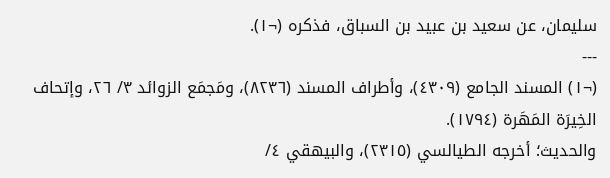سليمان، عن سعيد بن عبيد بن السباق، فذكره (¬١).
---
(¬١) المسند الجامع (٤٣٠٩)، وأطراف المسند (٨٢٣٦)، ومَجمَع الزوائد ٣/ ٢٦، وإتحاف الخِيرَة المَهَرة (١٧٩٤).
والحديث؛ أخرجه الطيالسي (٢٣١٥)، والبيهقي ٤/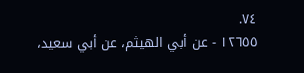٧٤.
١٢٦٥٥ - عن أبي الهيثم، عن أبي سعيد،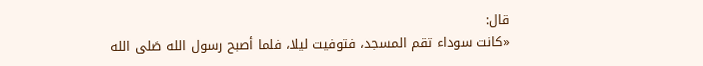قال:
«كانت سوداء تقم المسجد، فتوفيت ليلا، فلما أصبح رسول الله صَلى الله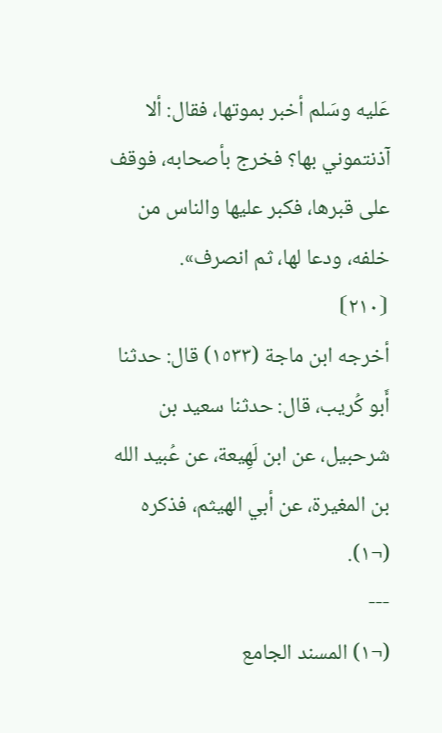عَليه وسَلم أخبر بموتها، فقال: ألا آذنتموني بها؟ فخرج بأصحابه، فوقف على قبرها، فكبر عليها والناس من خلفه، ودعا لها، ثم انصرف».
⦗٢١٠⦘
أخرجه ابن ماجة (١٥٣٣) قال: حدثنا أَبو كُريب، قال: حدثنا سعيد بن شرحبيل، عن ابن لَهِيعة، عن عُبيد الله بن المغيرة، عن أبي الهيثم، فذكره (¬١).
---
(¬١) المسند الجامع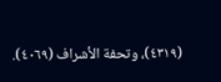(٤٣١٩)، وتحفة الأشراف (٤٠٦٩).